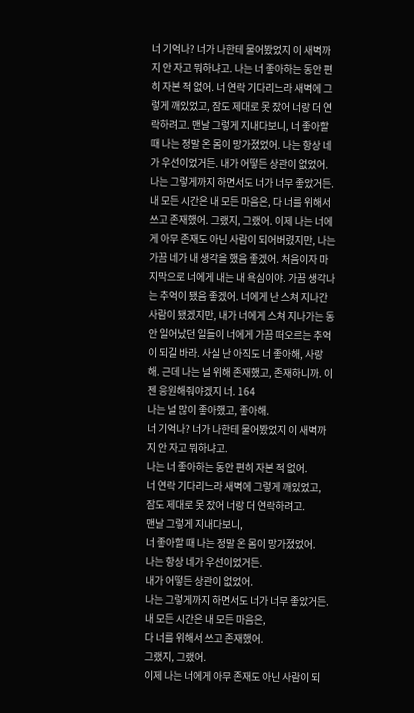너 기억나? 너가 나한테 물어봤었지 이 새벽까지 안 자고 뭐하냐고. 나는 너 좋아하는 동안 편히 자본 적 없어. 너 연락 기다리느라 새벽에 그렇게 깨있었고, 잠도 제대로 못 잤어 너랑 더 연락하려고. 맨날 그렇게 지내다보니, 너 좋아할 때 나는 정말 온 몸이 망가졌었어. 나는 항상 네가 우선이었거든. 내가 어떻든 상관이 없었어. 나는 그렇게까지 하면서도 너가 너무 좋았거든. 내 모든 시간은 내 모든 마음은, 다 너를 위해서 쓰고 존재했어. 그랬지, 그랬어. 이제 나는 너에게 아무 존재도 아닌 사람이 되어버렸지만, 나는 가끔 네가 내 생각을 했음 좋겠어. 처음이자 마지막으로 너에게 내는 내 욕심이야. 가끔 생각나는 추억이 됐음 좋겠어. 너에게 난 스쳐 지나간 사람이 됐겠지만, 내가 너에게 스쳐 지나가는 동안 일어났던 일들이 너에게 가끔 떠오르는 추억이 되길 바라. 사실 난 아직도 너 좋아해, 사랑해. 근데 나는 널 위해 존재했고, 존재하니까. 이젠 응원해줘야겠지 너. 164
나는 널 많이 좋아했고, 좋아해.
너 기억나? 너가 나한테 물어봤었지 이 새벽까지 안 자고 뭐하냐고.
나는 너 좋아하는 동안 편히 자본 적 없어.
너 연락 기다리느라 새벽에 그렇게 깨있었고,
잠도 제대로 못 잤어 너랑 더 연락하려고.
맨날 그렇게 지내다보니,
너 좋아할 때 나는 정말 온 몸이 망가졌었어.
나는 항상 네가 우선이었거든.
내가 어떻든 상관이 없었어.
나는 그렇게까지 하면서도 너가 너무 좋았거든.
내 모든 시간은 내 모든 마음은,
다 너를 위해서 쓰고 존재했어.
그랬지, 그랬어.
이제 나는 너에게 아무 존재도 아닌 사람이 되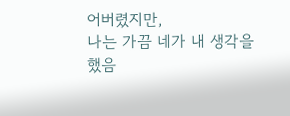어버렸지만,
나는 가끔 네가 내 생각을 했음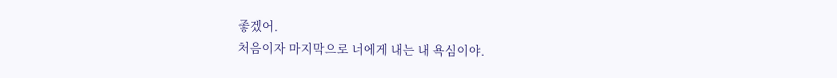좋겠어.
처음이자 마지막으로 너에게 내는 내 욕심이야.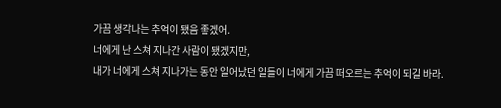가끔 생각나는 추억이 됐음 좋겠어.
너에게 난 스쳐 지나간 사람이 됐겠지만,
내가 너에게 스쳐 지나가는 동안 일어났던 일들이 너에게 가끔 떠오르는 추억이 되길 바라.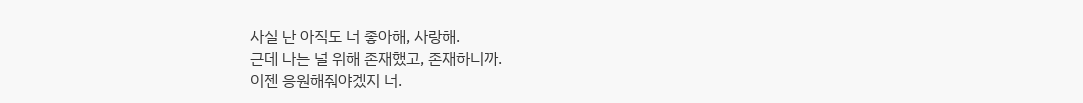사실 난 아직도 너 좋아해, 사랑해.
근데 나는 널 위해 존재했고, 존재하니까.
이젠 응원해줘야겠지 너.